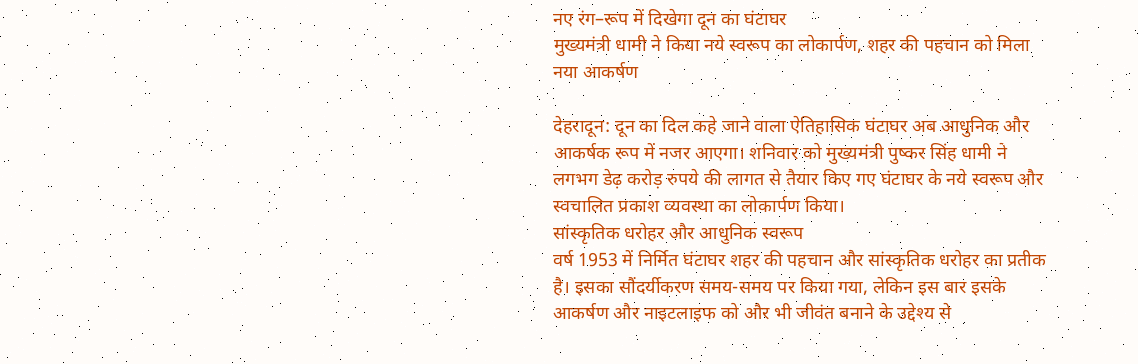नए रंग–रूप में दिखेगा दून का घंटाघर
मुख्यमंत्री धामी ने किया नये स्वरूप का लोकार्पण, शहर की पहचान को मिला नया आकर्षण

देहरादून: दून का दिल कहे जाने वाला ऐतिहासिक घंटाघर अब आधुनिक और आकर्षक रूप में नजर आएगा। शनिवार को मुख्यमंत्री पुष्कर सिंह धामी ने लगभग डेढ़ करोड़ रुपये की लागत से तैयार किए गए घंटाघर के नये स्वरूप और स्वचालित प्रकाश व्यवस्था का लोकार्पण किया।
सांस्कृतिक धरोहर और आधुनिक स्वरूप
वर्ष 1953 में निर्मित घंटाघर शहर की पहचान और सांस्कृतिक धरोहर का प्रतीक है। इसका सौंदर्यीकरण समय-समय पर किया गया, लेकिन इस बार इसके आकर्षण और नाइटलाइफ को और भी जीवंत बनाने के उद्देश्य से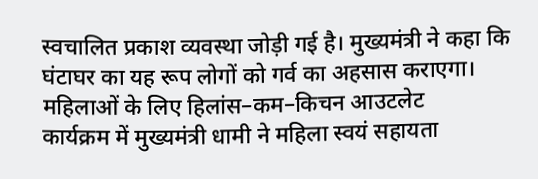स्वचालित प्रकाश व्यवस्था जोड़ी गई है। मुख्यमंत्री ने कहा कि घंटाघर का यह रूप लोगों को गर्व का अहसास कराएगा।
महिलाओं के लिए हिलांस–कम–किचन आउटलेट
कार्यक्रम में मुख्यमंत्री धामी ने महिला स्वयं सहायता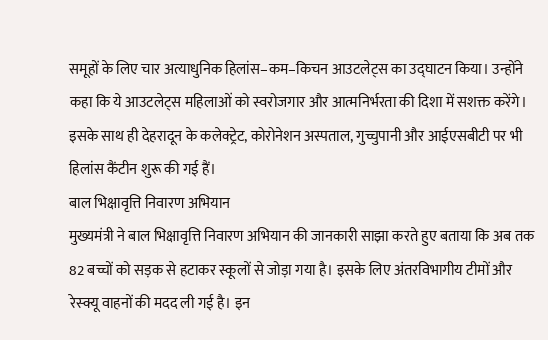समूहों के लिए चार अत्याधुनिक हिलांस–कम–किचन आउटलेट्स का उद्घाटन किया। उन्होंने कहा कि ये आउटलेट्स महिलाओं को स्वरोजगार और आत्मनिर्भरता की दिशा में सशक्त करेंगे। इसके साथ ही देहरादून के कलेक्ट्रेट, कोरोनेशन अस्पताल, गुच्चुपानी और आईएसबीटी पर भी हिलांस कैंटीन शुरू की गई हैं।
बाल भिक्षावृत्ति निवारण अभियान
मुख्यमंत्री ने बाल भिक्षावृत्ति निवारण अभियान की जानकारी साझा करते हुए बताया कि अब तक 82 बच्चों को सड़क से हटाकर स्कूलों से जोड़ा गया है। इसके लिए अंतरविभागीय टीमों और रेस्क्यू वाहनों की मदद ली गई है। इन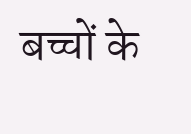बच्चों के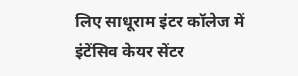लिए साधूराम इंटर कॉलेज में इंटेंसिव केयर सेंटर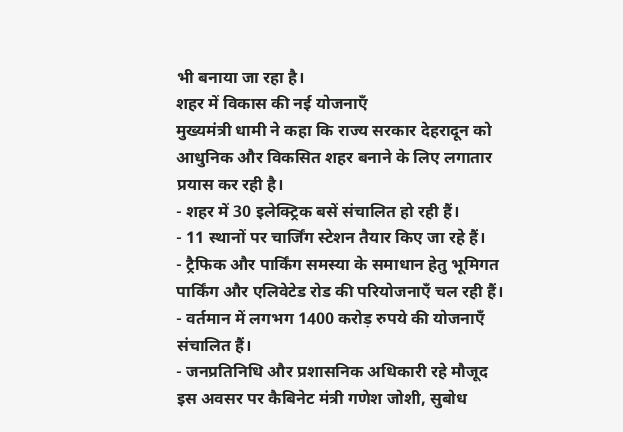भी बनाया जा रहा है।
शहर में विकास की नई योजनाएँ
मुख्यमंत्री धामी ने कहा कि राज्य सरकार देहरादून को आधुनिक और विकसित शहर बनाने के लिए लगातार प्रयास कर रही है।
- शहर में 30 इलेक्ट्रिक बसें संचालित हो रही हैं।
- 11 स्थानों पर चार्जिंग स्टेशन तैयार किए जा रहे हैं।
- ट्रैफिक और पार्किंग समस्या के समाधान हेतु भूमिगत पार्किंग और एलिवेटेड रोड की परियोजनाएँ चल रही हैं।
- वर्तमान में लगभग 1400 करोड़ रुपये की योजनाएँ संचालित हैं।
- जनप्रतिनिधि और प्रशासनिक अधिकारी रहे मौजूद
इस अवसर पर कैबिनेट मंत्री गणेश जोशी, सुबोध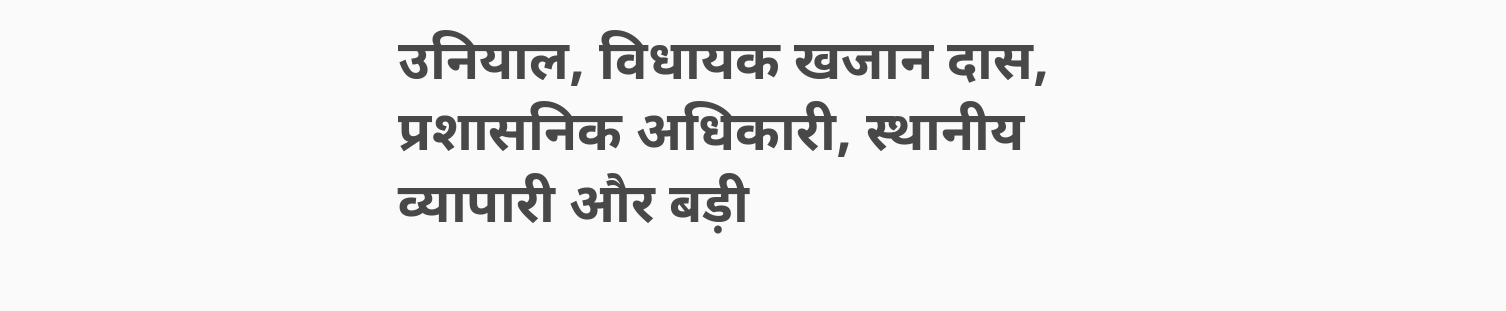उनियाल, विधायक खजान दास, प्रशासनिक अधिकारी, स्थानीय व्यापारी और बड़ी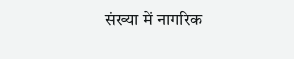संख्या में नागरिक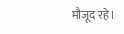मौजूद रहे।